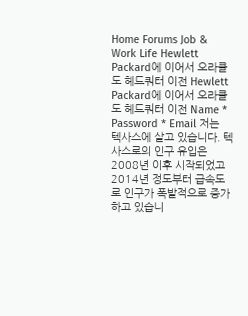Home Forums Job & Work Life Hewlett Packard에 이어서 오라클도 헤드쿼터 이전 Hewlett Packard에 이어서 오라클도 헤드쿼터 이전 Name * Password * Email 저는 텍사스에 살고 있습니다. 텍사스로의 인구 유입은 2008년 이후 시작되었고 2014년 정도부터 급속도로 인구가 폭발적으로 증가하고 있습니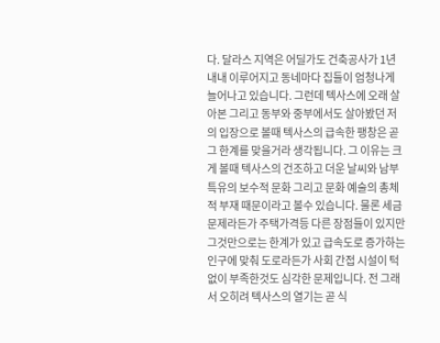다. 달라스 지역은 어딜가도 건축공사가 1년 내내 이루어지고 동네마다 집들이 엄청나게 늘어나고 있습니다. 그런데 텍사스에 오래 살아본 그리고 동부와 중부에서도 살아봤던 저의 입장으로 볼때 텍사스의 급속한 팽창은 곧 그 한계를 맞을거라 생각됩니다. 그 이유는 크게 볼때 텍사스의 건조하고 더운 날씨와 남부 특유의 보수적 문화 그리고 문화 예술의 총체적 부재 때문이라고 볼수 있습니다. 물론 세금 문제라든가 주택가격등 다른 장점들이 있지만 그것만으로는 한계가 있고 급속도로 증가하는 인구에 맞춰 도로라든가 사회 간접 시설이 턱없이 부족한것도 심각한 문제입니다. 전 그래서 오히려 텍사스의 열기는 곧 식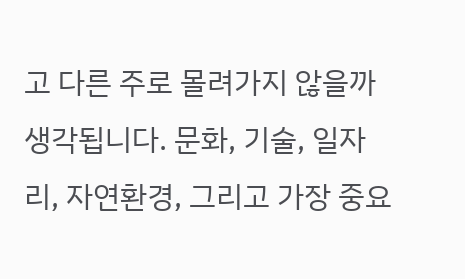고 다른 주로 몰려가지 않을까 생각됩니다. 문화, 기술, 일자리, 자연환경, 그리고 가장 중요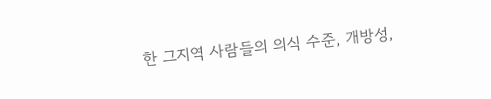한 그지역 사람들의 의식 수준, 개방성,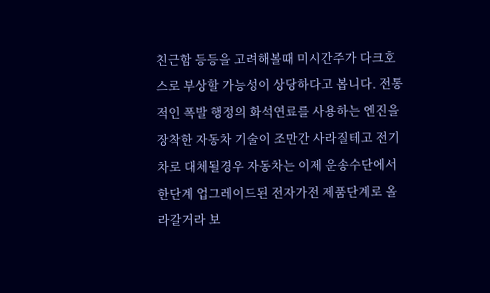친근함 등등을 고려해볼때 미시간주가 다크호스로 부상할 가능성이 상당하다고 봅니다. 전통적인 폭발 행정의 화석연료를 사용하는 엔진을 장착한 자동차 기술이 조만간 사라질테고 전기차로 대체될경우 자동차는 이제 운송수단에서 한단계 업그레이드된 전자가전 제품단계로 올라갈거라 보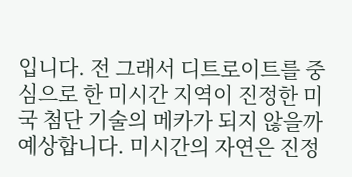입니다. 전 그래서 디트로이트를 중심으로 한 미시간 지역이 진정한 미국 첨단 기술의 메카가 되지 않을까 예상합니다. 미시간의 자연은 진정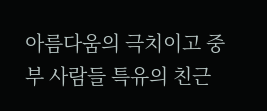아름다움의 극치이고 중부 사람들 특유의 친근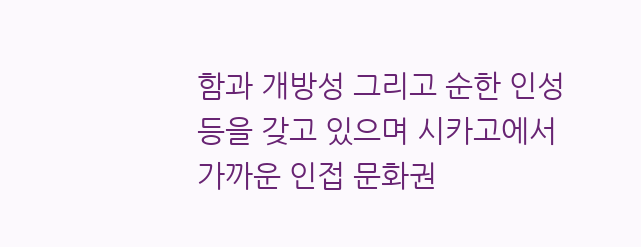함과 개방성 그리고 순한 인성등을 갖고 있으며 시카고에서 가까운 인접 문화권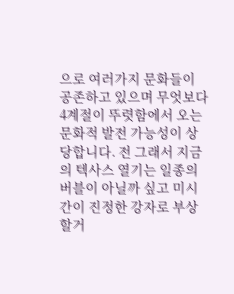으로 여러가지 문화들이 공존하고 있으며 무엇보다 4계절이 뚜렷함에서 오는 문화적 발전 가능성이 상당합니다. 전 그래서 지금의 텍사스 열기는 일종의 버블이 아닐까 싶고 미시간이 진정한 강자로 부상할거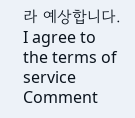라 예상합니다. I agree to the terms of service Comment